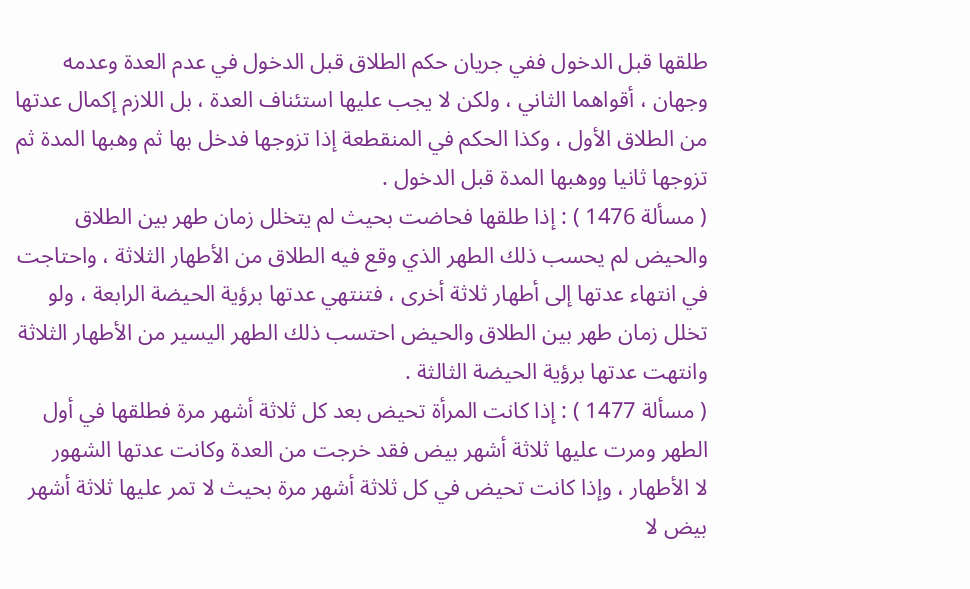طلقها قبل الدخول ففي جريان حكم الطلاق قبل الدخول في عدم العدة وعدمه
وجهان ، أقواهما الثاني ، ولكن لا يجب عليها استئناف العدة ، بل اللازم إكمال عدتها
من الطلاق الأول ، وكذا الحكم في المنقطعة إذا تزوجها فدخل بها ثم وهبها المدة ثم
تزوجها ثانيا ووهبها المدة قبل الدخول .
( مسألة 1476 ) : إذا طلقها فحاضت بحيث لم يتخلل زمان طهر بين الطلاق
والحيض لم يحسب ذلك الطهر الذي وقع فيه الطلاق من الأطهار الثلاثة ، واحتاجت
في انتهاء عدتها إلى أطهار ثلاثة أخرى ، فتنتهي عدتها برؤية الحيضة الرابعة ، ولو
تخلل زمان طهر بين الطلاق والحيض احتسب ذلك الطهر اليسير من الأطهار الثلاثة
وانتهت عدتها برؤية الحيضة الثالثة .
( مسألة 1477 ) : إذا كانت المرأة تحيض بعد كل ثلاثة أشهر مرة فطلقها في أول
الطهر ومرت عليها ثلاثة أشهر بيض فقد خرجت من العدة وكانت عدتها الشهور
لا الأطهار ، وإذا كانت تحيض في كل ثلاثة أشهر مرة بحيث لا تمر عليها ثلاثة أشهر
بيض لا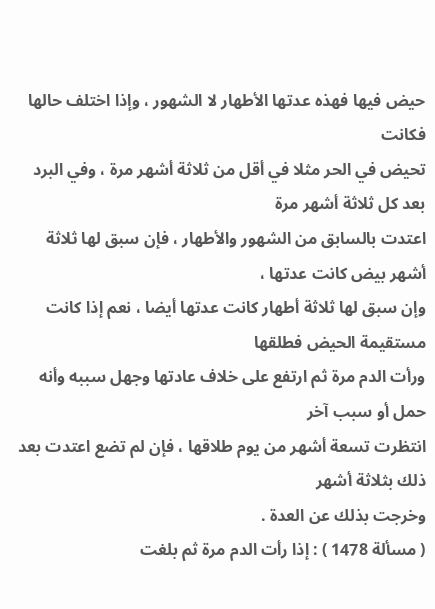حيض فيها فهذه عدتها الأطهار لا الشهور ، وإذا اختلف حالها فكانت
تحيض في الحر مثلا في أقل من ثلاثة أشهر مرة ، وفي البرد بعد كل ثلاثة أشهر مرة
اعتدت بالسابق من الشهور والأطهار ، فإن سبق لها ثلاثة أشهر بيض كانت عدتها ،
وإن سبق لها ثلاثة أطهار كانت عدتها أيضا ، نعم إذا كانت مستقيمة الحيض فطلقها
ورأت الدم مرة ثم ارتفع على خلاف عادتها وجهل سببه وأنه حمل أو سبب آخر
انتظرت تسعة أشهر من يوم طلاقها ، فإن لم تضع اعتدت بعد ذلك بثلاثة أشهر
وخرجت بذلك عن العدة .
( مسألة 1478 ) : إذا رأت الدم مرة ثم بلغت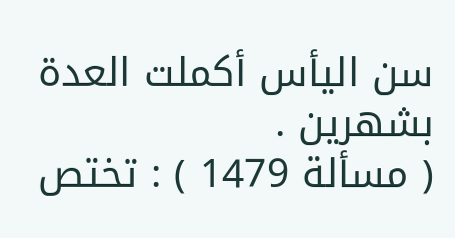سن اليأس أكملت العدة بشهرين .
( مسألة 1479 ) : تختص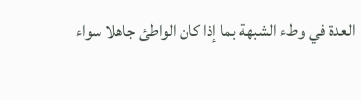العدة في وطء الشبهة بما إذا كان الواطئ جاهلا سواء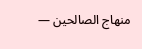منهاج الصالحين —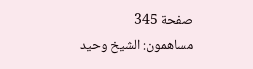صفحة 345
مساهمون: الشيخ وحيد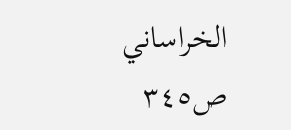الخراساني
ص٣٤٥